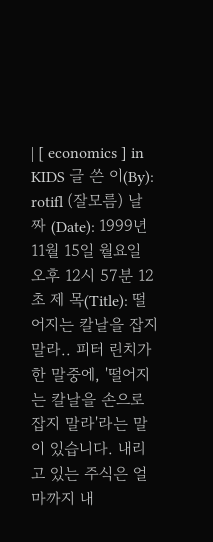| [ economics ] in KIDS 글 쓴 이(By): rotifl (잘모름) 날 짜 (Date): 1999년 11월 15일 월요일 오후 12시 57분 12초 제 목(Title): 떨어지는 칼날을 잡지 말라.. 피터 린치가 한 말중에, '떨어지는 칼날을 손으로 잡지 말라'라는 말이 있습니다. 내리고 있는 주식은 얼마까지 내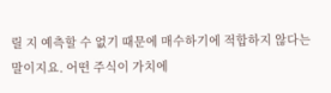릴 지 예측할 수 없기 때문에 매수하기에 적합하지 않다는 말이지요. 어떤 주식이 가치에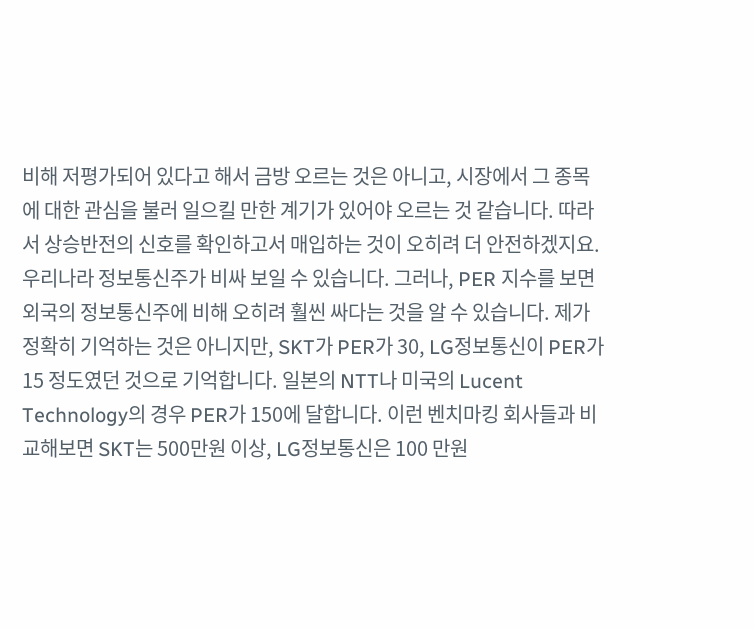비해 저평가되어 있다고 해서 금방 오르는 것은 아니고, 시장에서 그 종목에 대한 관심을 불러 일으킬 만한 계기가 있어야 오르는 것 같습니다. 따라서 상승반전의 신호를 확인하고서 매입하는 것이 오히려 더 안전하겠지요. 우리나라 정보통신주가 비싸 보일 수 있습니다. 그러나, PER 지수를 보면 외국의 정보통신주에 비해 오히려 훨씬 싸다는 것을 알 수 있습니다. 제가 정확히 기억하는 것은 아니지만, SKT가 PER가 30, LG정보통신이 PER가 15 정도였던 것으로 기억합니다. 일본의 NTT나 미국의 Lucent Technology의 경우 PER가 150에 달합니다. 이런 벤치마킹 회사들과 비교해보면 SKT는 500만원 이상, LG정보통신은 100 만원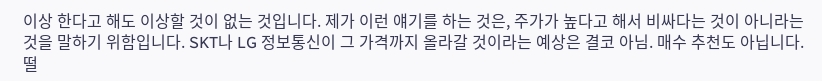이상 한다고 해도 이상할 것이 없는 것입니다. 제가 이런 얘기를 하는 것은, 주가가 높다고 해서 비싸다는 것이 아니라는 것을 말하기 위함입니다. SKT나 LG 정보통신이 그 가격까지 올라갈 것이라는 예상은 결코 아님. 매수 추천도 아닙니다. 떨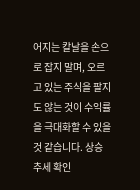어지는 칼날을 손으로 잡지 말며, 오르고 있는 주식을 팔지도 않는 것이 수익률을 극대화할 수 있을 것 같습니다. 상승추세 확인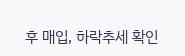후 매입, 하락추세 확인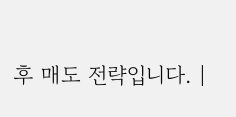후 매도 전략입니다. |